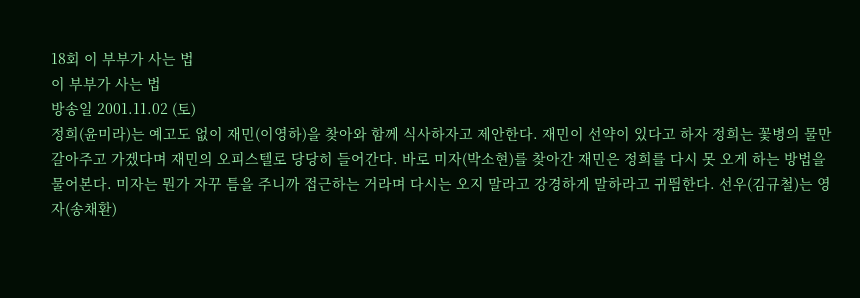18회 이 부부가 사는 법
이 부부가 사는 법
방송일 2001.11.02 (토)
정희(윤미라)는 예고도 없이 재민(이영하)을 찾아와 함께 식사하자고 제안한다. 재민이 선약이 있다고 하자 정희는 꽃병의 물만 갈아주고 가겠다며 재민의 오피스텔로 당당히 들어간다. 바로 미자(박소현)를 찾아간 재민은 정희를 다시 못 오게 하는 방법을 물어본다. 미자는 뭔가 자꾸 틈을 주니까 접근하는 거라며 다시는 오지 말라고 강경하게 말하라고 귀띔한다. 선우(김규철)는 영자(송채환)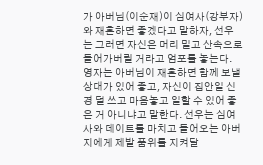가 아버님(이순재)이 심여사(강부자)와 재혼하면 좋겠다고 말하자, 선우는 그러면 자신은 머리 밀고 산속으로 들어가버릴 거라고 엄포를 놓는다. 영자는 아버님이 재혼하면 함께 보낼 상대가 있어 좋고, 자신이 집안일 신경 덜 쓰고 마음놓고 일할 수 있어 좋은 거 아니냐고 말한다. 선우는 심여사와 데이트를 마치고 들어오는 아버지에게 제발 품위를 지켜달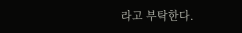라고 부탁한다.